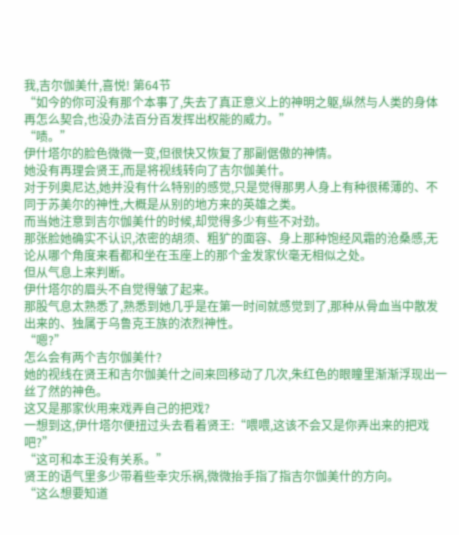我,吉尔伽美什,喜悦! 第64节
“如今的你可没有那个本事了,失去了真正意义上的神明之躯,纵然与人类的身体再怎么契合,也没办法百分百发挥出权能的威力。”
“啧。”
伊什塔尔的脸色微微一变,但很快又恢复了那副倨傲的神情。
她没有再理会贤王,而是将视线转向了吉尔伽美什。
对于列奥尼达,她并没有什么特别的感觉,只是觉得那男人身上有种很稀薄的、不同于苏美尔的神性,大概是从别的地方来的英雄之类。
而当她注意到吉尔伽美什的时候,却觉得多少有些不对劲。
那张脸她确实不认识,浓密的胡须、粗犷的面容、身上那种饱经风霜的沧桑感,无论从哪个角度来看都和坐在玉座上的那个金发家伙毫无相似之处。
但从气息上来判断。
伊什塔尔的眉头不自觉得皱了起来。
那股气息太熟悉了,熟悉到她几乎是在第一时间就感觉到了,那种从骨血当中散发出来的、独属于乌鲁克王族的浓烈神性。
“嗯?”
怎么会有两个吉尔伽美什?
她的视线在贤王和吉尔伽美什之间来回移动了几次,朱红色的眼瞳里渐渐浮现出一丝了然的神色。
这又是那家伙用来戏弄自己的把戏?
一想到这,伊什塔尔便扭过头去看着贤王:“喂喂,这该不会又是你弄出来的把戏吧?”
“这可和本王没有关系。”
贤王的语气里多少带着些幸灾乐祸,微微抬手指了指吉尔伽美什的方向。
“这么想要知道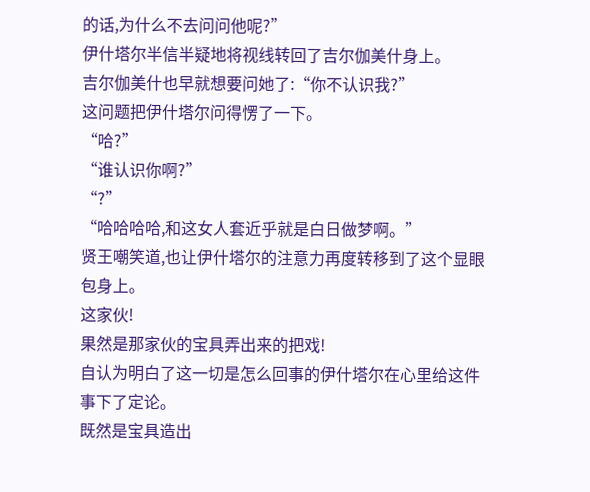的话,为什么不去问问他呢?”
伊什塔尔半信半疑地将视线转回了吉尔伽美什身上。
吉尔伽美什也早就想要问她了:“你不认识我?”
这问题把伊什塔尔问得愣了一下。
“哈?”
“谁认识你啊?”
“?”
“哈哈哈哈,和这女人套近乎就是白日做梦啊。”
贤王嘲笑道,也让伊什塔尔的注意力再度转移到了这个显眼包身上。
这家伙!
果然是那家伙的宝具弄出来的把戏!
自认为明白了这一切是怎么回事的伊什塔尔在心里给这件事下了定论。
既然是宝具造出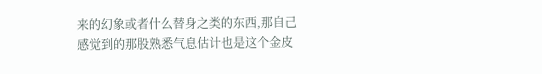来的幻象或者什么替身之类的东西,那自己感觉到的那股熟悉气息估计也是这个金皮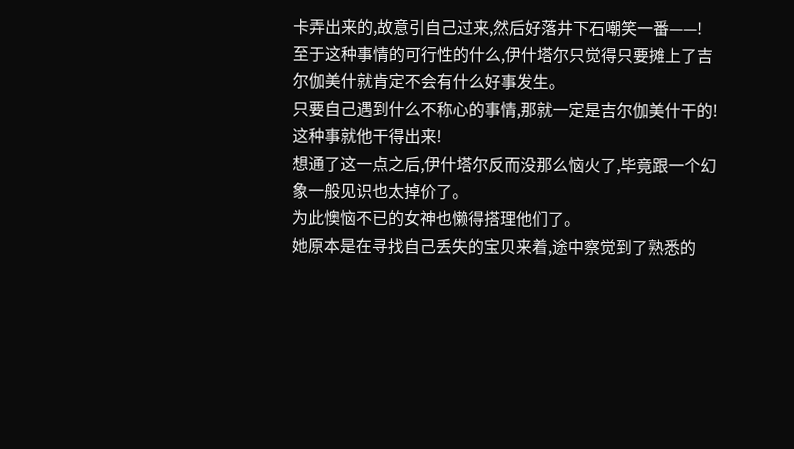卡弄出来的,故意引自己过来,然后好落井下石嘲笑一番——!
至于这种事情的可行性的什么,伊什塔尔只觉得只要摊上了吉尔伽美什就肯定不会有什么好事发生。
只要自己遇到什么不称心的事情,那就一定是吉尔伽美什干的!
这种事就他干得出来!
想通了这一点之后,伊什塔尔反而没那么恼火了,毕竟跟一个幻象一般见识也太掉价了。
为此懊恼不已的女神也懒得搭理他们了。
她原本是在寻找自己丢失的宝贝来着,途中察觉到了熟悉的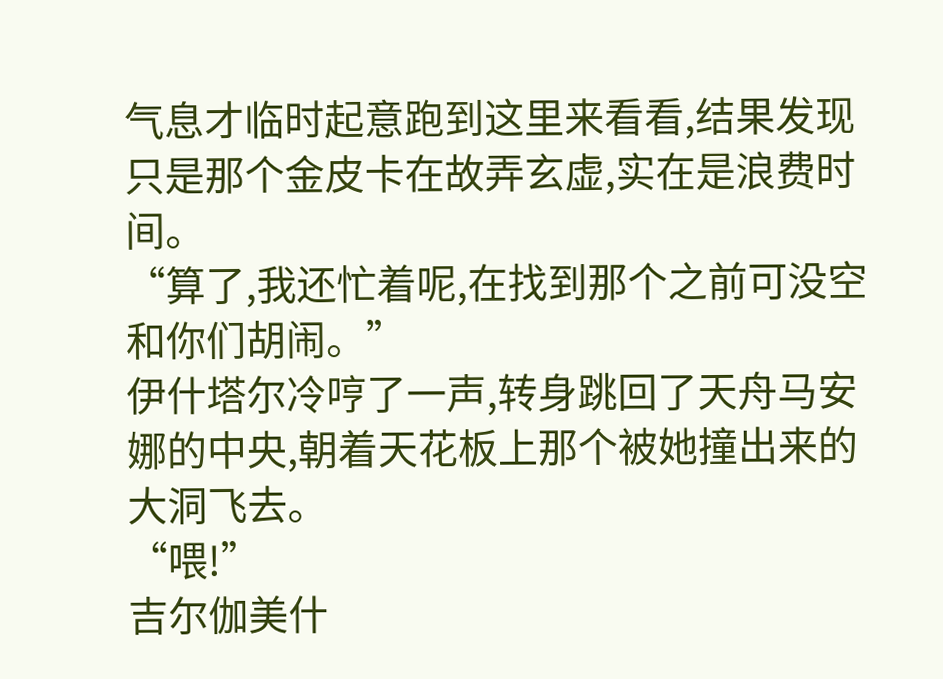气息才临时起意跑到这里来看看,结果发现只是那个金皮卡在故弄玄虚,实在是浪费时间。
“算了,我还忙着呢,在找到那个之前可没空和你们胡闹。”
伊什塔尔冷哼了一声,转身跳回了天舟马安娜的中央,朝着天花板上那个被她撞出来的大洞飞去。
“喂!”
吉尔伽美什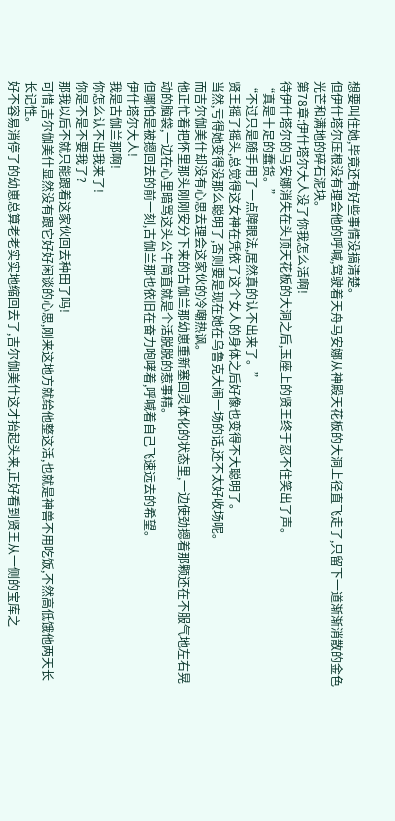想要叫住她,毕竟还有好些事情没搞清楚。
但伊什塔尔压根没有理会他的呼喊,驾驶着天舟马安娜从神殿天花板的大洞上径直飞走了,只留下一道渐渐消散的金色光芒和满地的碎石泥块。
第78章:伊什塔尔大人没了你我怎么活啊!
待伊什塔尔的马安娜消失在头顶天花板的大洞之后,玉座上的贤王终于忍不住笑出了声。
“真是十足的蠢货。”
“不过只是随手用了一点障眼法,居然真的认不出来了。”
贤王摇了摇头,总觉得这女神在凭依了这个女人的身体之后好像也变得不大聪明了。
当然,亏得她变得没那么聪明了,否则要是现在她在乌鲁克大闹一场的话,还不太好收场呢。
而吉尔伽美什却没有心思去理会这家伙的冷嘲热讽。
他正忙着把怀里那头刚刚安分下来的古伽兰那幼崽重新塞回灵体化的状态里,一边使劲摁着那颗还在不服气地左右晃动的脑袋,一边在心里暗骂这头公牛简直就是个活脱脱的惹事精。
但哪怕是被摁回去的前一刻,古伽兰那也依旧在奋力咆哮着,呼喊着自己飞速远去的希望。
伊什塔尔大人!
我是古伽兰那啊!
你怎么认不出我来了!
你是不是不要我了?
那我以后不就只能跟着这家伙回去种田了吗!
可惜,吉尔伽美什显然没有跟它好好闲谈的心思,刚来这地方就给他整这活,也就是神兽不用吃饭,不然高低饿他两天长长记性。
好不容易消停了的幼崽总算老老实实地缩回去了,吉尔伽美什这才抬起头来,正好看到贤王从一侧的宝库之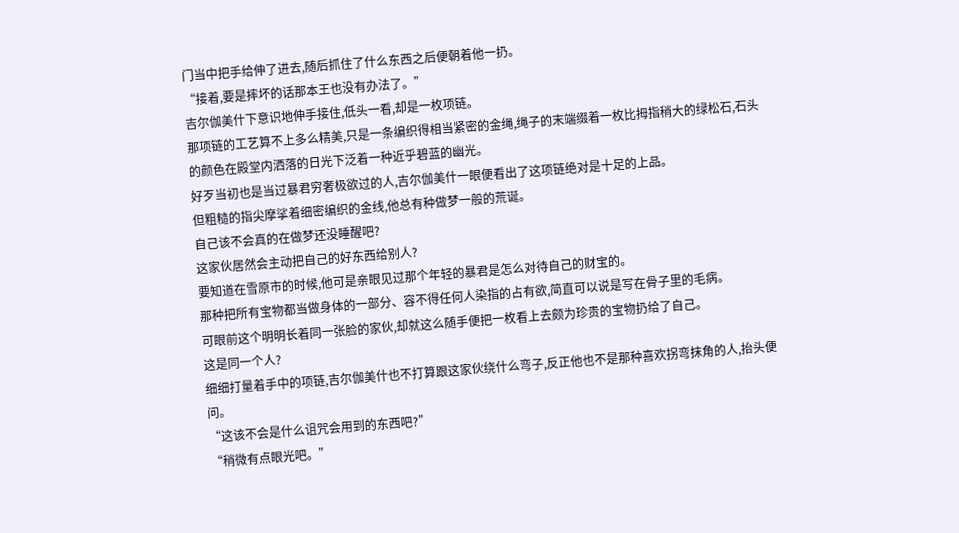门当中把手给伸了进去,随后抓住了什么东西之后便朝着他一扔。
“接着,要是摔坏的话那本王也没有办法了。”
吉尔伽美什下意识地伸手接住,低头一看,却是一枚项链。
那项链的工艺算不上多么精美,只是一条编织得相当紧密的金绳,绳子的末端缀着一枚比拇指稍大的绿松石,石头的颜色在殿堂内洒落的日光下泛着一种近乎碧蓝的幽光。
好歹当初也是当过暴君穷奢极欲过的人,吉尔伽美什一眼便看出了这项链绝对是十足的上品。
但粗糙的指尖摩挲着细密编织的金线,他总有种做梦一般的荒诞。
自己该不会真的在做梦还没睡醒吧?
这家伙居然会主动把自己的好东西给别人?
要知道在雪原市的时候,他可是亲眼见过那个年轻的暴君是怎么对待自己的财宝的。
那种把所有宝物都当做身体的一部分、容不得任何人染指的占有欲,简直可以说是写在骨子里的毛病。
可眼前这个明明长着同一张脸的家伙,却就这么随手便把一枚看上去颇为珍贵的宝物扔给了自己。
这是同一个人?
细细打量着手中的项链,吉尔伽美什也不打算跟这家伙绕什么弯子,反正他也不是那种喜欢拐弯抹角的人,抬头便问。
“这该不会是什么诅咒会用到的东西吧?”
“稍微有点眼光吧。”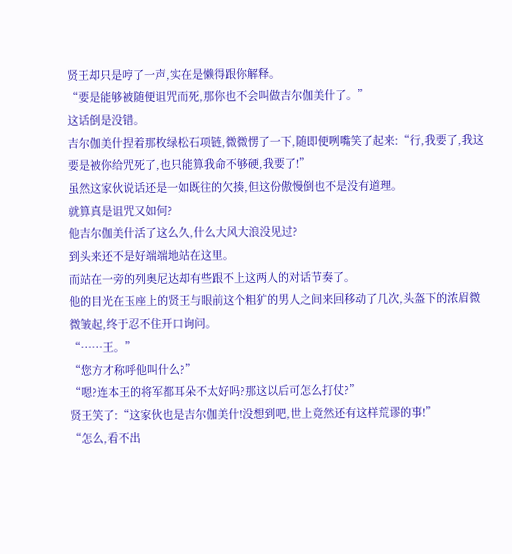贤王却只是哼了一声,实在是懒得跟你解释。
“要是能够被随便诅咒而死,那你也不会叫做吉尔伽美什了。”
这话倒是没错。
吉尔伽美什捏着那枚绿松石项链,微微愣了一下,随即便咧嘴笑了起来:“行,我要了,我这要是被你给咒死了,也只能算我命不够硬,我要了!”
虽然这家伙说话还是一如既往的欠揍,但这份傲慢倒也不是没有道理。
就算真是诅咒又如何?
他吉尔伽美什活了这么久,什么大风大浪没见过?
到头来还不是好端端地站在这里。
而站在一旁的列奥尼达却有些跟不上这两人的对话节奏了。
他的目光在玉座上的贤王与眼前这个粗犷的男人之间来回移动了几次,头盔下的浓眉微微皱起,终于忍不住开口询问。
“……王。”
“您方才称呼他叫什么?”
“嗯?连本王的将军都耳朵不太好吗?那这以后可怎么打仗?”
贤王笑了:“这家伙也是吉尔伽美什!没想到吧,世上竟然还有这样荒谬的事!”
“怎么,看不出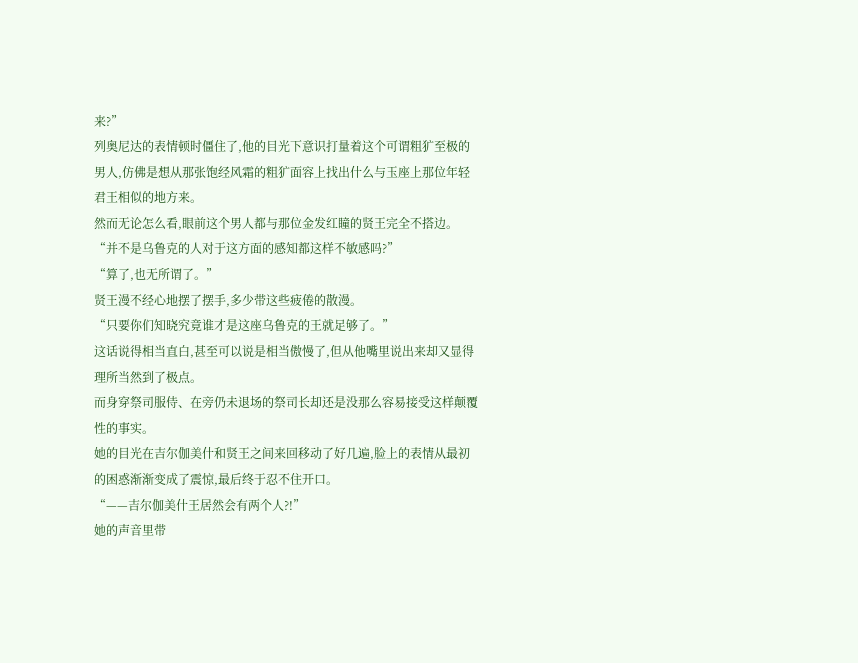来?”
列奥尼达的表情顿时僵住了,他的目光下意识打量着这个可谓粗犷至极的男人,仿佛是想从那张饱经风霜的粗犷面容上找出什么与玉座上那位年轻君王相似的地方来。
然而无论怎么看,眼前这个男人都与那位金发红瞳的贤王完全不搭边。
“并不是乌鲁克的人对于这方面的感知都这样不敏感吗?”
“算了,也无所谓了。”
贤王漫不经心地摆了摆手,多少带这些疲倦的散漫。
“只要你们知晓究竟谁才是这座乌鲁克的王就足够了。”
这话说得相当直白,甚至可以说是相当傲慢了,但从他嘴里说出来却又显得理所当然到了极点。
而身穿祭司服侍、在旁仍未退场的祭司长却还是没那么容易接受这样颠覆性的事实。
她的目光在吉尔伽美什和贤王之间来回移动了好几遍,脸上的表情从最初的困惑渐渐变成了震惊,最后终于忍不住开口。
“——吉尔伽美什王居然会有两个人?!”
她的声音里带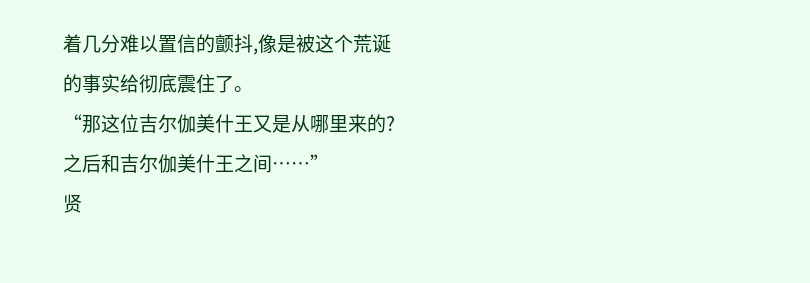着几分难以置信的颤抖,像是被这个荒诞的事实给彻底震住了。
“那这位吉尔伽美什王又是从哪里来的?之后和吉尔伽美什王之间……”
贤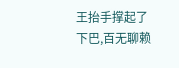王抬手撑起了下巴,百无聊赖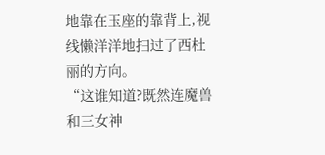地靠在玉座的靠背上,视线懒洋洋地扫过了西杜丽的方向。
“这谁知道?既然连魔兽和三女神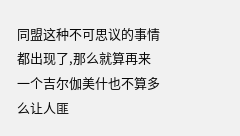同盟这种不可思议的事情都出现了,那么就算再来一个吉尔伽美什也不算多么让人匪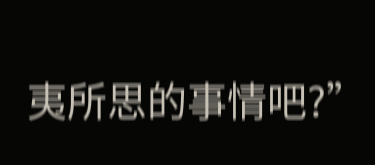夷所思的事情吧?”